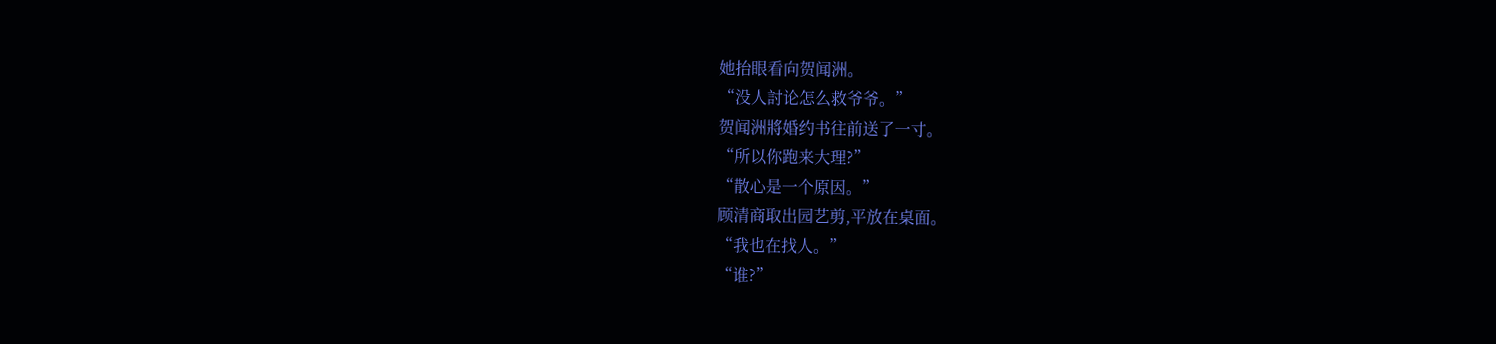她抬眼看向贺闻洲。
“没人討论怎么救爷爷。”
贺闻洲將婚约书往前送了一寸。
“所以你跑来大理?”
“散心是一个原因。”
顾清商取出园艺剪,平放在桌面。
“我也在找人。”
“谁?”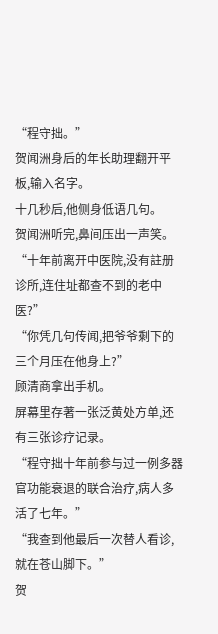“程守拙。”
贺闻洲身后的年长助理翻开平板,输入名字。
十几秒后,他侧身低语几句。
贺闻洲听完,鼻间压出一声笑。
“十年前离开中医院,没有註册诊所,连住址都查不到的老中医?”
“你凭几句传闻,把爷爷剩下的三个月压在他身上?”
顾清商拿出手机。
屏幕里存著一张泛黄处方单,还有三张诊疗记录。
“程守拙十年前参与过一例多器官功能衰退的联合治疗,病人多活了七年。”
“我查到他最后一次替人看诊,就在苍山脚下。”
贺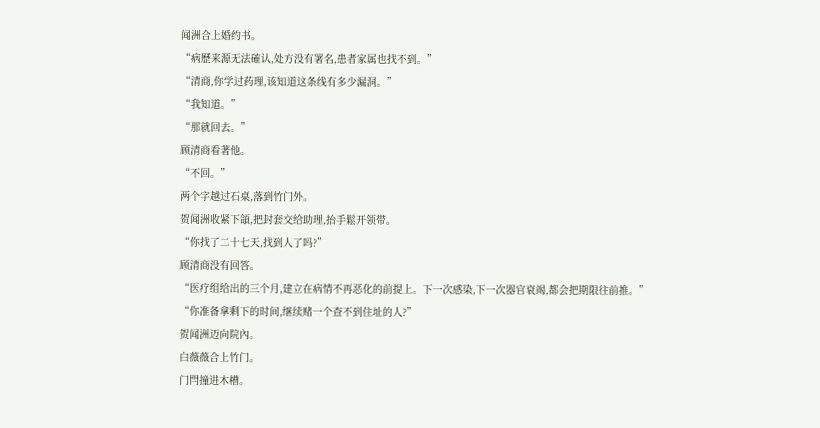闻洲合上婚约书。
“病歷来源无法確认,处方没有署名,患者家属也找不到。”
“清商,你学过药理,该知道这条线有多少漏洞。”
“我知道。”
“那就回去。”
顾清商看著他。
“不回。”
两个字越过石桌,落到竹门外。
贺闻洲收紧下頜,把封套交给助理,抬手鬆开领带。
“你找了二十七天,找到人了吗?”
顾清商没有回答。
“医疗组给出的三个月,建立在病情不再恶化的前提上。下一次感染,下一次器官衰竭,都会把期限往前推。”
“你准备拿剩下的时间,继续赌一个查不到住址的人?”
贺闻洲迈向院內。
白薇薇合上竹门。
门閂撞进木槽。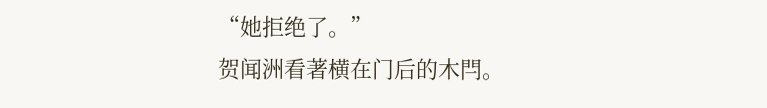“她拒绝了。”
贺闻洲看著横在门后的木閂。